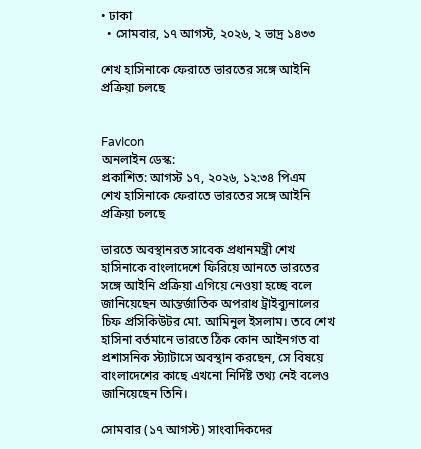• ঢাকা
  • সোমবার, ১৭ আগস্ট, ২০২৬, ২ ভাদ্র ১৪৩৩

শেখ হাসিনাকে ফেরাতে ভারতের সঙ্গে আইনি প্রক্রিয়া চলছে


FavIcon
অনলাইন ডেস্ক:
প্রকাশিত: আগস্ট ১৭, ২০২৬, ১২:৩৪ পিএম
শেখ হাসিনাকে ফেরাতে ভারতের সঙ্গে আইনি প্রক্রিয়া চলছে

ভারতে অবস্থানরত সাবেক প্রধানমন্ত্রী শেখ হাসিনাকে বাংলাদেশে ফিরিয়ে আনতে ভারতের সঙ্গে আইনি প্রক্রিয়া এগিয়ে নেওয়া হচ্ছে বলে জানিয়েছেন আন্তর্জাতিক অপরাধ ট্রাইব্যুনালের চিফ প্রসিকিউটর মো. আমিনুল ইসলাম। তবে শেখ হাসিনা বর্তমানে ভারতে ঠিক কোন আইনগত বা প্রশাসনিক স্ট্যাটাসে অবস্থান করছেন, সে বিষয়ে বাংলাদেশের কাছে এখনো নির্দিষ্ট তথ্য নেই বলেও জানিয়েছেন তিনি।

সোমবার (১৭ আগস্ট) সাংবাদিকদের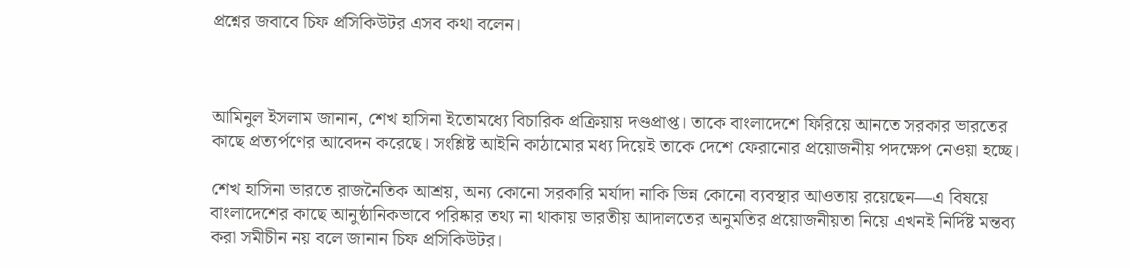প্রশ্নের জবাবে চিফ প্রসিকিউটর এসব কথা বলেন।



আমিনুল ইসলাম জানান, শেখ হাসিনা ইতোমধ্যে বিচারিক প্রক্রিয়ায় দণ্ডপ্রাপ্ত। তাকে বাংলাদেশে ফিরিয়ে আনতে সরকার ভারতের কাছে প্রত্যর্পণের আবেদন করেছে। সংশ্লিষ্ট আইনি কাঠামোর মধ্য দিয়েই তাকে দেশে ফেরানোর প্রয়োজনীয় পদক্ষেপ নেওয়া হচ্ছে।

শেখ হাসিনা ভারতে রাজনৈতিক আশ্রয়, অন্য কোনো সরকারি মর্যাদা নাকি ভিন্ন কোনো ব্যবস্থার আওতায় রয়েছেন—এ বিষয়ে বাংলাদেশের কাছে আনুষ্ঠানিকভাবে পরিষ্কার তথ্য না থাকায় ভারতীয় আদালতের অনুমতির প্রয়োজনীয়তা নিয়ে এখনই নির্দিষ্ট মন্তব্য করা সমীচীন নয় বলে জানান চিফ প্রসিকিউটর।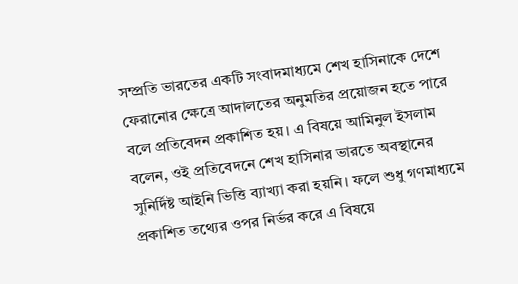সম্প্রতি ভারতের একটি সংবাদমাধ্যমে শেখ হাসিনাকে দেশে ফেরানোর ক্ষেত্রে আদালতের অনুমতির প্রয়োজন হতে পারে বলে প্রতিবেদন প্রকাশিত হয়। এ বিষয়ে আমিনুল ইসলাম বলেন, ওই প্রতিবেদনে শেখ হাসিনার ভারতে অবস্থানের সুনির্দিষ্ট আইনি ভিত্তি ব্যাখ্যা করা হয়নি। ফলে শুধু গণমাধ্যমে প্রকাশিত তথ্যের ওপর নির্ভর করে এ বিষয়ে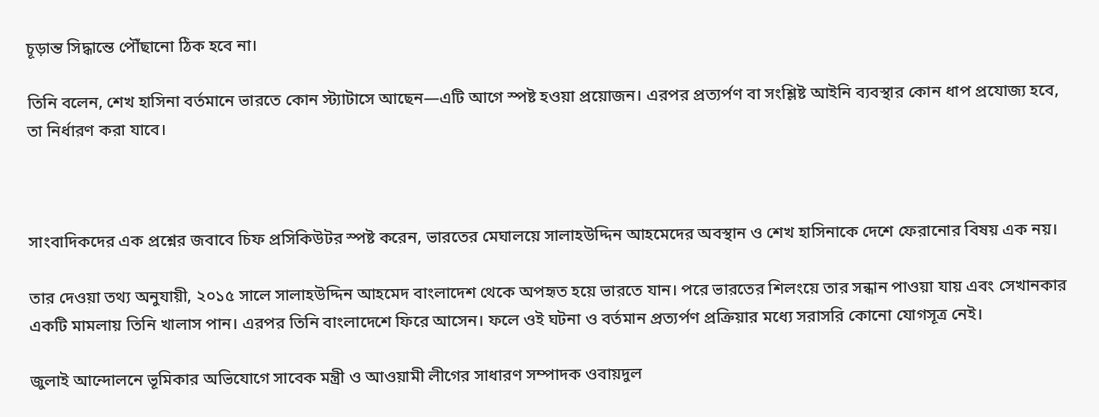চূড়ান্ত সিদ্ধান্তে পৌঁছানো ঠিক হবে না।

তিনি বলেন, শেখ হাসিনা বর্তমানে ভারতে কোন স্ট্যাটাসে আছেন—এটি আগে স্পষ্ট হওয়া প্রয়োজন। এরপর প্রত্যর্পণ বা সংশ্লিষ্ট আইনি ব্যবস্থার কোন ধাপ প্রযোজ্য হবে, তা নির্ধারণ করা যাবে।



সাংবাদিকদের এক প্রশ্নের জবাবে চিফ প্রসিকিউটর স্পষ্ট করেন, ভারতের মেঘালয়ে সালাহউদ্দিন আহমেদের অবস্থান ও শেখ হাসিনাকে দেশে ফেরানোর বিষয় এক নয়।

তার দেওয়া তথ্য অনুযায়ী, ২০১৫ সালে সালাহউদ্দিন আহমেদ বাংলাদেশ থেকে অপহৃত হয়ে ভারতে যান। পরে ভারতের শিলংয়ে তার সন্ধান পাওয়া যায় এবং সেখানকার একটি মামলায় তিনি খালাস পান। এরপর তিনি বাংলাদেশে ফিরে আসেন। ফলে ওই ঘটনা ও বর্তমান প্রত্যর্পণ প্রক্রিয়ার মধ্যে সরাসরি কোনো যোগসূত্র নেই।

জুলাই আন্দোলনে ভূমিকার অভিযোগে সাবেক মন্ত্রী ও আওয়ামী লীগের সাধারণ সম্পাদক ওবায়দুল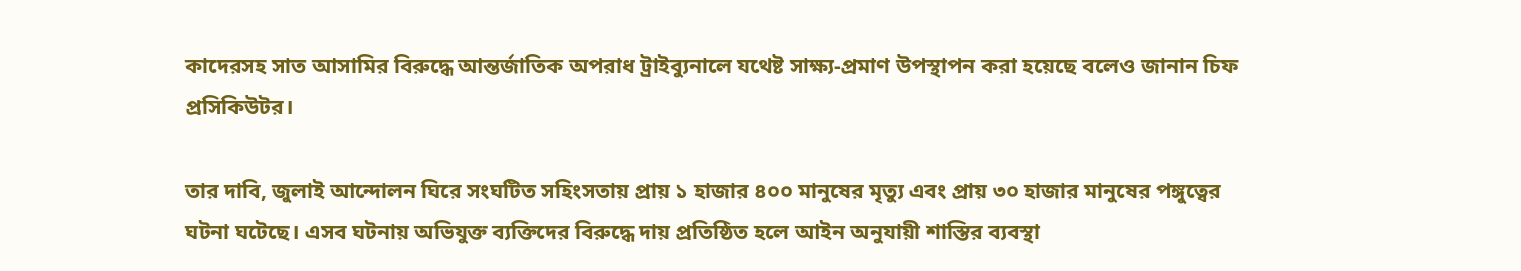কাদেরসহ সাত আসামির বিরুদ্ধে আন্তর্জাতিক অপরাধ ট্রাইব্যুনালে যথেষ্ট সাক্ষ্য-প্রমাণ উপস্থাপন করা হয়েছে বলেও জানান চিফ প্রসিকিউটর।

তার দাবি, জুলাই আন্দোলন ঘিরে সংঘটিত সহিংসতায় প্রায় ১ হাজার ৪০০ মানুষের মৃত্যু এবং প্রায় ৩০ হাজার মানুষের পঙ্গুত্বের ঘটনা ঘটেছে। এসব ঘটনায় অভিযুক্ত ব্যক্তিদের বিরুদ্ধে দায় প্রতিষ্ঠিত হলে আইন অনুযায়ী শাস্তির ব্যবস্থা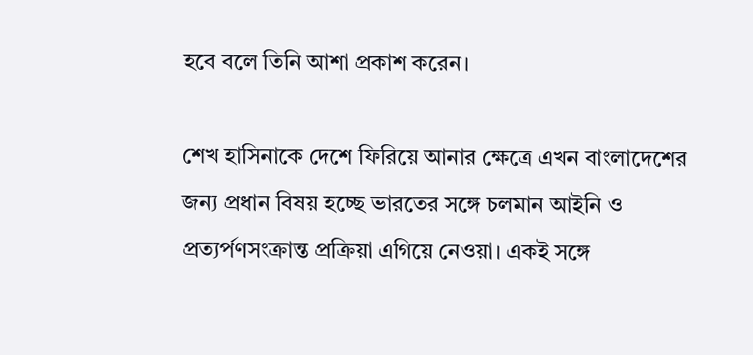হবে বলে তিনি আশা প্রকাশ করেন।

শেখ হাসিনাকে দেশে ফিরিয়ে আনার ক্ষেত্রে এখন বাংলাদেশের জন্য প্রধান বিষয় হচ্ছে ভারতের সঙ্গে চলমান আইনি ও প্রত্যর্পণসংক্রান্ত প্রক্রিয়া এগিয়ে নেওয়া। একই সঙ্গে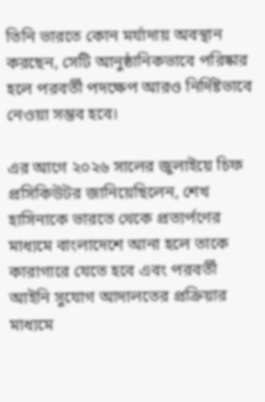তিনি ভারতে কোন মর্যাদায় অবস্থান করছেন, সেটি আনুষ্ঠানিকভাবে পরিষ্কার হলে পরবর্তী পদক্ষেপ আরও নির্দিষ্টভাবে নেওয়া সম্ভব হবে।

এর আগে ২০২৬ সালের জুলাইয়ে চিফ প্রসিকিউটর জানিয়েছিলেন, শেখ হাসিনাকে ভারতে থেকে প্রত্যর্পণের মাধ্যমে বাংলাদেশে আনা হলে তাকে কারাগারে যেতে হবে এবং পরবর্তী আইনি সুযোগ আদালতের প্রক্রিয়ার মাধ্যমে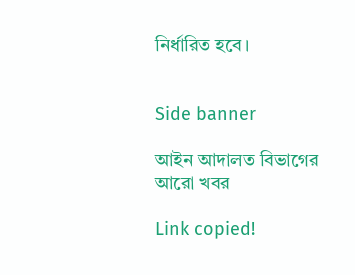নির্ধারিত হবে।


Side banner

আইন আদালত বিভাগের আরো খবর

Link copied!